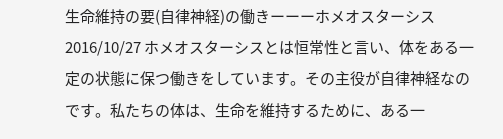生命維持の要(自律神経)の働きーーーホメオスターシス 2016/10/27 ホメオスターシスとは恒常性と言い、体をある一定の状態に保つ働きをしています。その主役が自律神経なのです。私たちの体は、生命を維持するために、ある一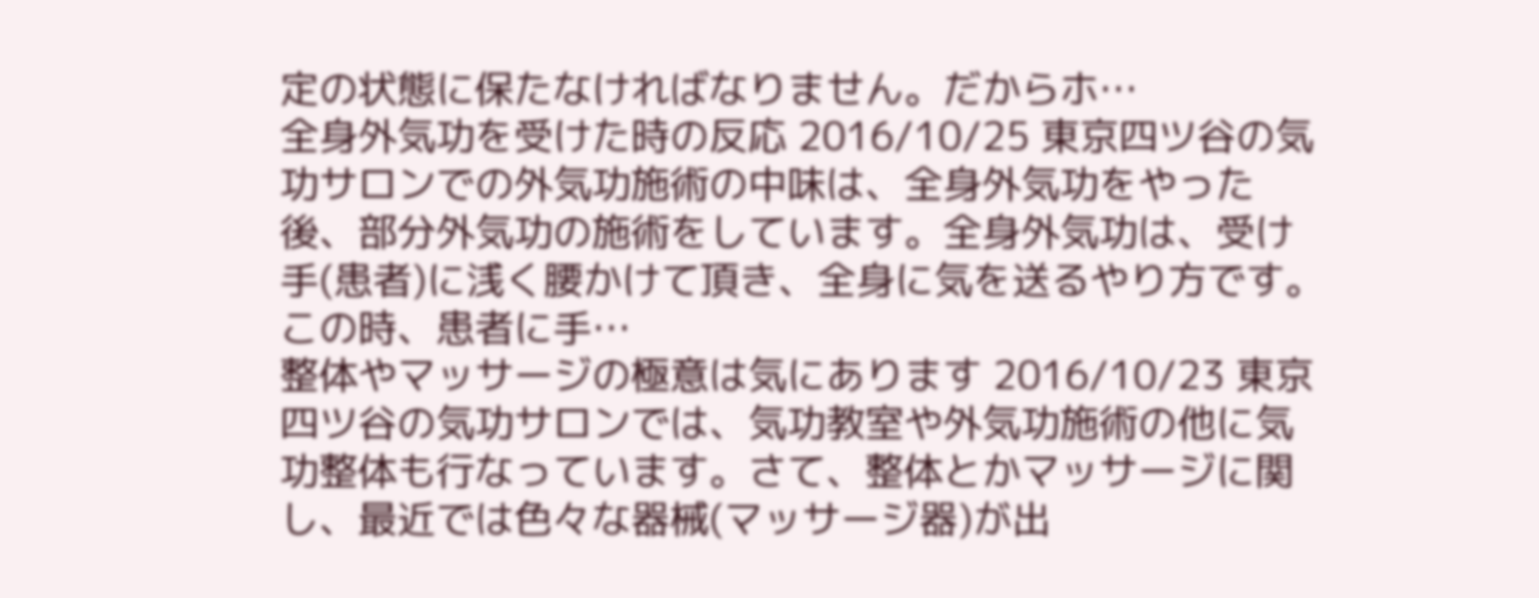定の状態に保たなければなりません。だからホ…
全身外気功を受けた時の反応 2016/10/25 東京四ツ谷の気功サロンでの外気功施術の中味は、全身外気功をやった後、部分外気功の施術をしています。全身外気功は、受け手(患者)に浅く腰かけて頂き、全身に気を送るやり方です。この時、患者に手…
整体やマッサージの極意は気にあります 2016/10/23 東京四ツ谷の気功サロンでは、気功教室や外気功施術の他に気功整体も行なっています。さて、整体とかマッサージに関し、最近では色々な器械(マッサージ器)が出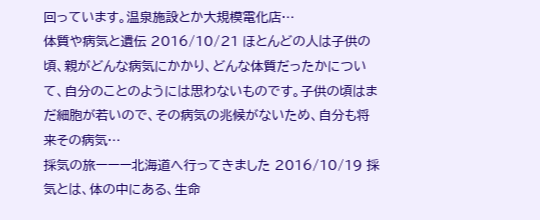回っています。温泉施設とか大規模電化店…
体質や病気と遺伝 2016/10/21 ほとんどの人は子供の頃、親がどんな病気にかかり、どんな体質だったかについて、自分のことのようには思わないものです。子供の頃はまだ細胞が若いので、その病気の兆候がないため、自分も将来その病気…
採気の旅ーーー北海道へ行ってきました 2016/10/19 採気とは、体の中にある、生命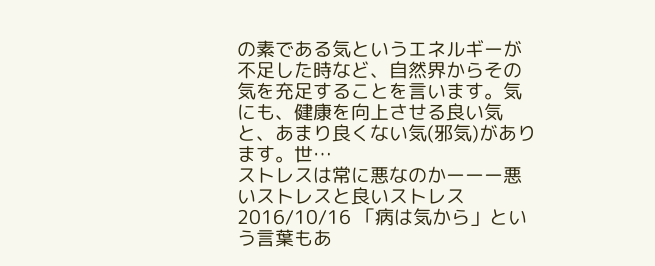の素である気というエネルギーが不足した時など、自然界からその気を充足することを言います。気にも、健康を向上させる良い気と、あまり良くない気(邪気)があります。世…
ストレスは常に悪なのかーーー悪いストレスと良いストレス 2016/10/16 「病は気から」という言葉もあ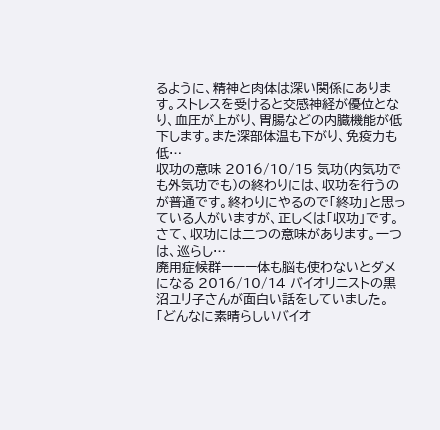るように、精神と肉体は深い関係にあります。ストレスを受けると交感神経が優位となり、血圧が上がり、胃腸などの内臓機能が低下します。また深部体温も下がり、免疫力も低…
収功の意味 2016/10/15 気功(内気功でも外気功でも)の終わりには、収功を行うのが普通です。終わりにやるので「終功」と思っている人がいますが、正しくは「収功」です。 さて、収功には二つの意味があります。一つは、巡らし…
廃用症候群ーーー体も脳も使わないとダメになる 2016/10/14 バイオリニストの黒沼ユリ子さんが面白い話をしていました。「どんなに素晴らしいバイオ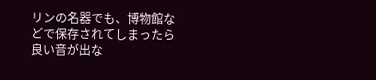リンの名器でも、博物館などで保存されてしまったら良い音が出な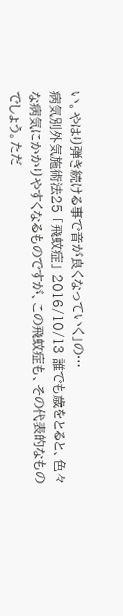い。やはり弾き続ける事で音が良くなっていく」の…
病気別外気施術法25 「飛蚊症」 2016/10/13 誰でも歳をとると、色々な病気にかかりやすくなるものですが、この飛蚊症も、その代表的なものでしょう。ただ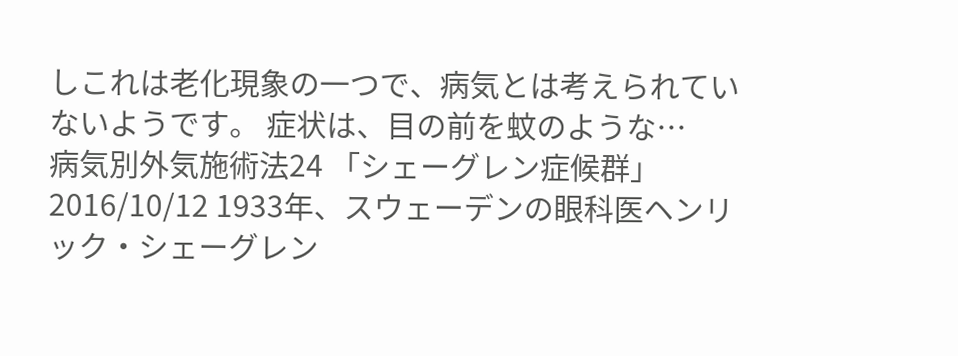しこれは老化現象の一つで、病気とは考えられていないようです。 症状は、目の前を蚊のような…
病気別外気施術法24 「シェーグレン症候群」 2016/10/12 1933年、スウェーデンの眼科医ヘンリック・シェーグレン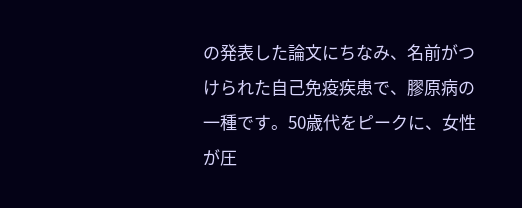の発表した論文にちなみ、名前がつけられた自己免疫疾患で、膠原病の一種です。50歳代をピークに、女性が圧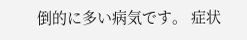倒的に多い病気です。 症状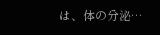は、体の分泌…